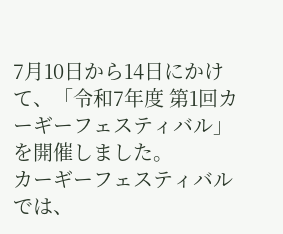7月10日から14日にかけて、「令和7年度 第1回カーギーフェスティバル」を開催しました。
カーギーフェスティバルでは、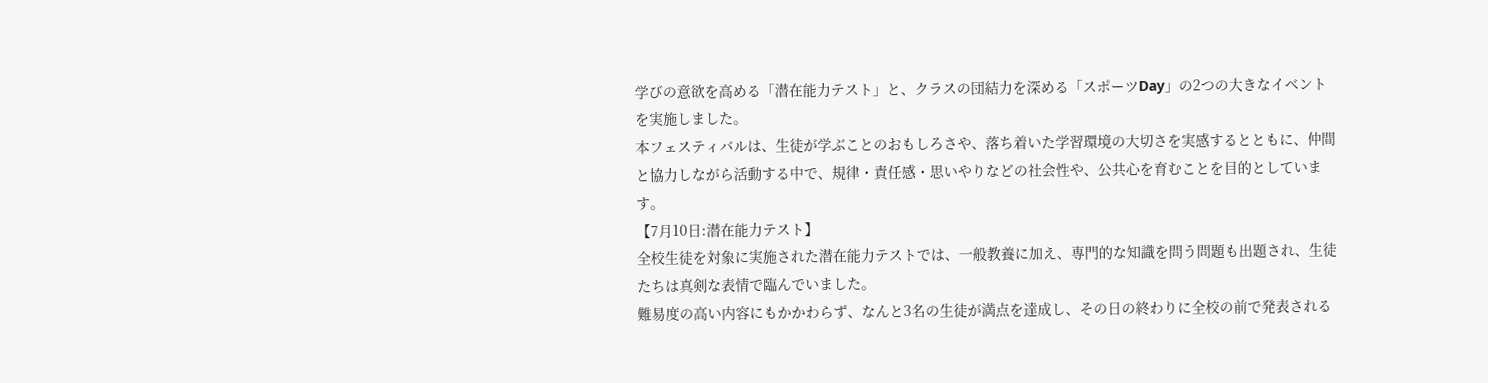学びの意欲を高める「潜在能力テスト」と、クラスの団結力を深める「スポーツDay」の2つの大きなイベントを実施しました。
本フェスティバルは、生徒が学ぶことのおもしろさや、落ち着いた学習環境の大切さを実感するとともに、仲間と協力しながら活動する中で、規律・責任感・思いやりなどの社会性や、公共心を育むことを目的としています。
【7月10日:潜在能力テスト】
全校生徒を対象に実施された潜在能力テストでは、一般教養に加え、専門的な知識を問う問題も出題され、生徒たちは真剣な表情で臨んでいました。
難易度の高い内容にもかかわらず、なんと3名の生徒が満点を達成し、その日の終わりに全校の前で発表される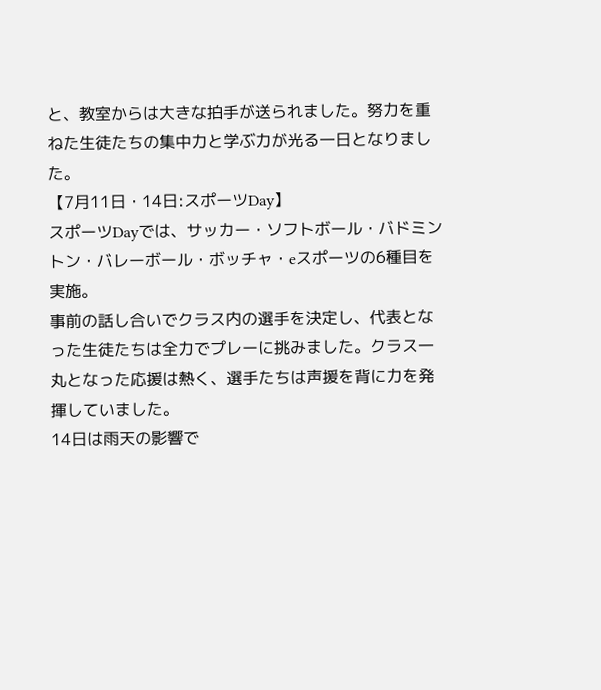と、教室からは大きな拍手が送られました。努力を重ねた生徒たちの集中力と学ぶ力が光る一日となりました。
【7月11日・14日:スポーツDay】
スポーツDayでは、サッカー・ソフトボール・バドミントン・バレーボール・ボッチャ・eスポーツの6種目を実施。
事前の話し合いでクラス内の選手を決定し、代表となった生徒たちは全力でプレーに挑みました。クラス一丸となった応援は熱く、選手たちは声援を背に力を発揮していました。
14日は雨天の影響で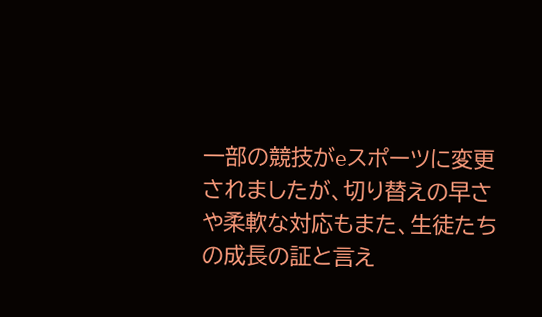一部の競技がeスポーツに変更されましたが、切り替えの早さや柔軟な対応もまた、生徒たちの成長の証と言え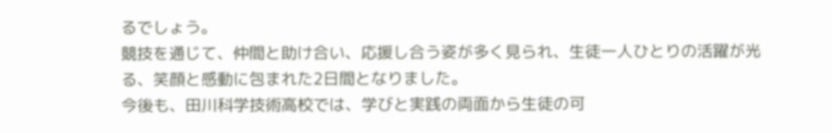るでしょう。
競技を通じて、仲間と助け合い、応援し合う姿が多く見られ、生徒一人ひとりの活躍が光る、笑顔と感動に包まれた2日間となりました。
今後も、田川科学技術高校では、学びと実践の両面から生徒の可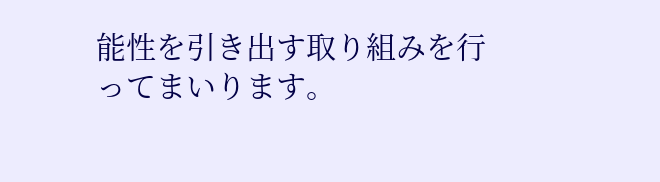能性を引き出す取り組みを行ってまいります。